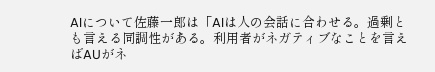AIについて佐藤一郎は「AIは人の会話に合わせる。過剰とも言える同調性がある。利用者がネガティブなことを言えばAUがネ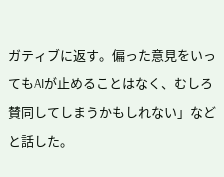ガティブに返す。偏った意見をいってもAIが止めることはなく、むしろ賛同してしまうかもしれない」などと話した。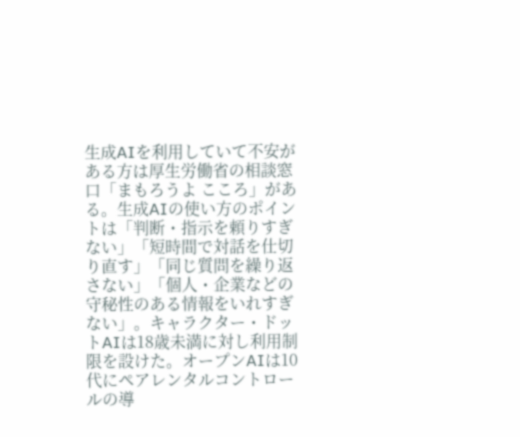生成AIを利用していて不安がある方は厚生労働省の相談窓口「まもろうよ こころ」がある。生成AIの使い方のポイントは「判断・指示を頼りすぎない」「短時間で対話を仕切り直す」「同じ質問を繰り返さない」「個人・企業などの守秘性のある情報をいれすぎない」。キャラクター・ドットAIは18歳未満に対し利用制限を設けた。オープンAIは10代にペアレンタルコントロールの導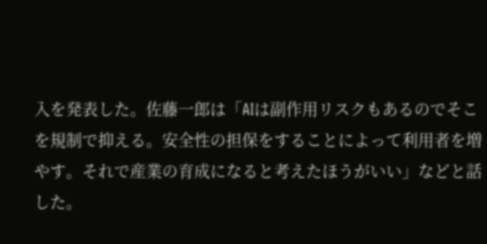入を発表した。佐藤一郎は「AIは副作用リスクもあるのでそこを規制で抑える。安全性の担保をすることによって利用者を増やす。それで産業の育成になると考えたほうがいい」などと話した。